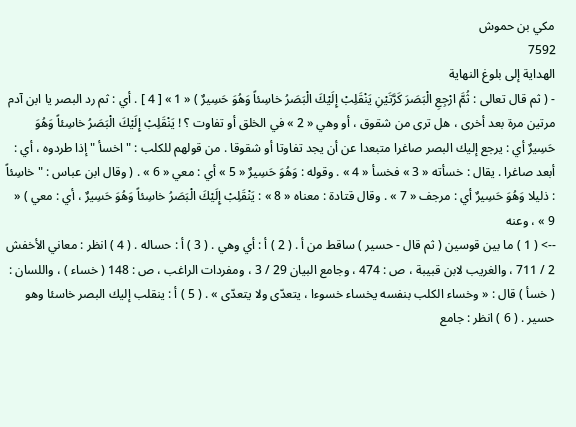مكي بن حموش
7592
الهداية إلى بلوغ النهاية
- ( ثم قال تعالى : ثُمَّ ارْجِعِ الْبَصَرَ كَرَّتَيْنِ يَنْقَلِبْ إِلَيْكَ الْبَصَرُ خاسِئاً وَهُوَ حَسِيرٌ ) « 1 » [ 4 ] . أي : ثم رد البصر يا ابن آدم مرتين مرة بعد أخرى ، هل ترى من شقوق ، أو وهي « 2 » في الخلق أو تفاوت ؟ ! يَنْقَلِبْ إِلَيْكَ الْبَصَرُ خاسِئاً وَهُوَ حَسِيرٌ أي : يرجع إليك البصر صاغرا متبعدا عن أن يجد تفاوتا أو شقوقا . من قولهم للكلب : " اخسأ " إذا طردوه ، أي : أبعد صاغرا . يقال : خسأته « 3 » فخسأ « 4 » . وقوله : وَهُوَ حَسِيرٌ « 5 » أي : معي « 6 » . ( وقال ابن عباس : " خاسِئاً : ذليلا وَهُوَ حَسِيرٌ أي : مرجف « 7 » . وقال قتادة : معناه « 8 » : يَنْقَلِبْ إِلَيْكَ الْبَصَرُ خاسِئاً وَهُوَ حَسِيرٌ ، أي : معي ) « 9 » ، وعنه
--> ( 1 ) ما بين قوسين ( ثم قال - حسير ) ساقط من أ . ( 2 ) أ : أي وهي . ( 3 ) أ : حساله . ( 4 ) انظر : معاني الأخفش 2 / 711 ، والغريب لابن قبيبة ، ص : 474 ، وجامع البيان 29 / 3 ، ومفردات الراغب ، ص : 148 ( خساء ) ، واللسان : ( خسأ ) قال : « وخساء الكلب بنفسه يخساء خسوءا ، يتعدّى ولا يتعدّى » . ( 5 ) أ : ينقلب إليك البصر خاسئا وهو حسير . ( 6 ) انظر : جامع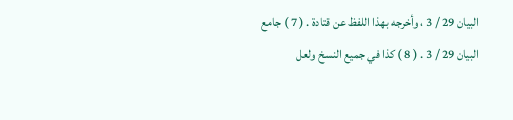البيان 29 / 3 ، وأخرجه بهذا اللفظ عن قتادة . ( 7 ) جامع البيان 29 / 3 . ( 8 ) كذا في جميع النسخ ولعل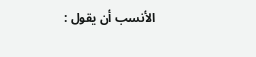الأنسب أن يقول :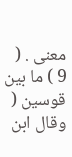معنى . ( 9 ) ما بين قوسين ( وقال ابن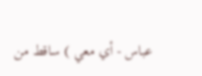عباس - أي معي ) ساقط من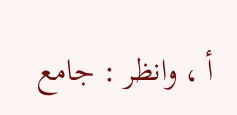أ ، وانظر : جامع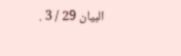البيان 29 / 3 .